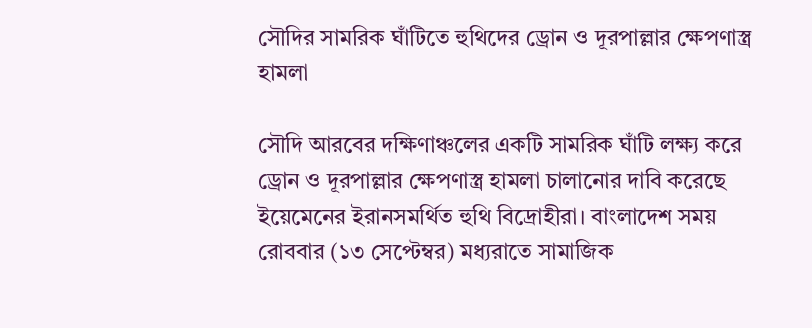সৌদির সামরিক ঘাঁটিতে হুথিদের ড্রোন ও দূরপাল্লার ক্ষেপণাস্ত্র হামলা

সৌদি আরবের দক্ষিণাঞ্চলের একটি সামরিক ঘাঁটি লক্ষ্য করে ড্রোন ও দূরপাল্লার ক্ষেপণাস্ত্র হামলা চালানোর দাবি করেছে ইয়েমেনের ইরানসমর্থিত হুথি বিদ্রোহীরা। বাংলাদেশ সময় রোববার (১৩ সেপ্টেম্বর) মধ্যরাতে সামাজিক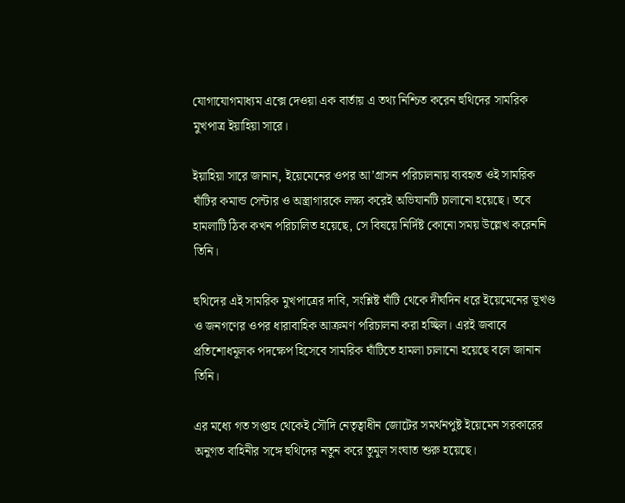যোগাযোগমাধ্যম এক্সে দেওয়া এক বার্তায় এ তথ্য নিশ্চিত করেন হুথিদের সামরিক মুখপাত্র ইয়াহিয়া সারে।

ইয়াহিয়া সারে জানান, ইয়েমেনের ওপর আ’গ্রাসন পরিচালনায় ব্যবহৃত ওই সামরিক ঘাঁটির কমান্ড সেন্টার ও অস্ত্রাগারকে লক্ষ্য করেই অভিযানটি চালানো হয়েছে। তবে হামলাটি ঠিক কখন পরিচালিত হয়েছে, সে বিষয়ে নির্দিষ্ট কোনো সময় উল্লেখ করেননি তিনি।

হুথিদের এই সামরিক মুখপাত্রের দাবি, সংশ্লিষ্ট ঘাঁটি থেকে দীর্ঘদিন ধরে ইয়েমেনের ভূখণ্ড ও জনগণের ওপর ধারাবাহিক আক্রমণ পরিচালনা করা হচ্ছিল। এরই জবাবে প্রতিশোধমূলক পদক্ষেপ হিসেবে সামরিক ঘাঁটিতে হামলা চালানো হয়েছে বলে জানান তিনি।

এর মধ্যে গত সপ্তাহ থেকেই সৌদি নেতৃত্বাধীন জোটের সমর্থনপুষ্ট ইয়েমেন সরকারের অনুগত বাহিনীর সঙ্গে হুথিদের নতুন করে তুমুল সংঘাত শুরু হয়েছে।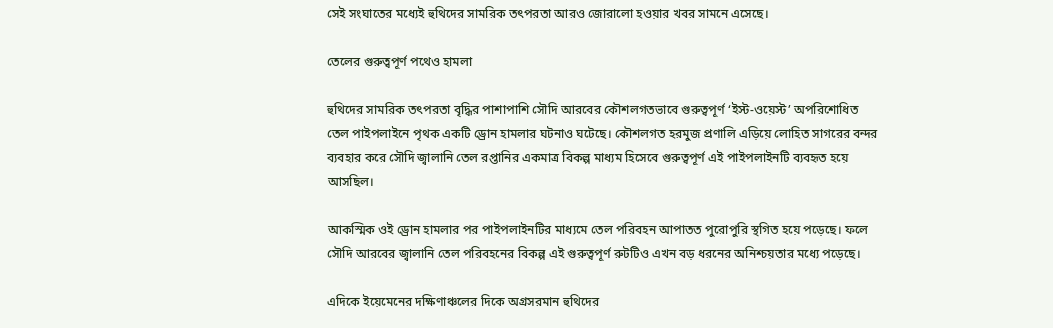সেই সংঘাতের মধ্যেই হুথিদের সামরিক তৎপরতা আরও জোরালো হওয়ার খবর সামনে এসেছে।

তেলের গুরুত্বপূর্ণ পথেও হামলা

হুথিদের সামরিক তৎপরতা বৃদ্ধির পাশাপাশি সৌদি আরবের কৌশলগতভাবে গুরুত্বপূর্ণ ‘ইস্ট-ওয়েস্ট’ অপরিশোধিত তেল পাইপলাইনে পৃথক একটি ড্রোন হামলার ঘটনাও ঘটেছে। কৌশলগত হরমুজ প্রণালি এড়িয়ে লোহিত সাগরের বন্দর ব্যবহার করে সৌদি জ্বালানি তেল রপ্তানির একমাত্র বিকল্প মাধ্যম হিসেবে গুরুত্বপূর্ণ এই পাইপলাইনটি ব্যবহৃত হয়ে আসছিল।

আকস্মিক ওই ড্রোন হামলার পর পাইপলাইনটির মাধ্যমে তেল পরিবহন আপাতত পুরোপুরি স্থগিত হয়ে পড়েছে। ফলে সৌদি আরবের জ্বালানি তেল পরিবহনের বিকল্প এই গুরুত্বপূর্ণ রুটটিও এখন বড় ধরনের অনিশ্চয়তার মধ্যে পড়েছে।

এদিকে ইয়েমেনের দক্ষিণাঞ্চলের দিকে অগ্রসরমান হুথিদের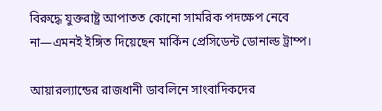বিরুদ্ধে যুক্তরাষ্ট্র আপাতত কোনো সামরিক পদক্ষেপ নেবে না—এমনই ইঙ্গিত দিয়েছেন মার্কিন প্রেসিডেন্ট ডোনাল্ড ট্রাম্প।

আয়ারল্যান্ডের রাজধানী ডাবলিনে সাংবাদিকদের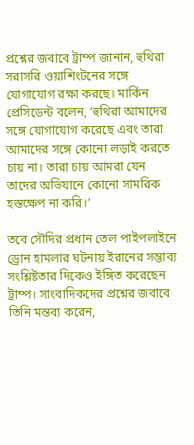প্রশ্নের জবাবে ট্রাম্প জানান, হুথিরা সরাসরি ওয়াশিংটনের সঙ্গে যোগাযোগ রক্ষা করছে। মার্কিন প্রেসিডেন্ট বলেন, ‘হুথিরা আমাদের সঙ্গে যোগাযোগ করেছে এবং তারা আমাদের সঙ্গে কোনো লড়াই করতে চায় না। তারা চায় আমরা যেন তাদের অভিযানে কোনো সামরিক হস্তক্ষেপ না করি।’

তবে সৌদির প্রধান তেল পাইপলাইনে ড্রোন হামলার ঘটনায় ইরানের সম্ভাব্য সংশ্লিষ্টতার দিকেও ইঙ্গিত করেছেন ট্রাম্প। সাংবাদিকদের প্রশ্নের জবাবে তিনি মন্তব্য করেন,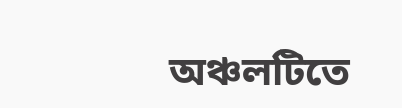অঞ্চলটিতে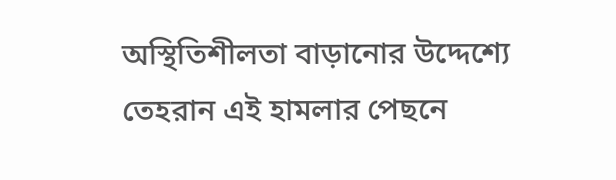অস্থিতিশীলতা বাড়ানোর উদ্দেশ্যে তেহরান এই হামলার পেছনে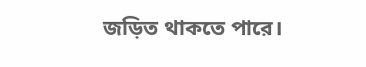জড়িত থাকতে পারে।